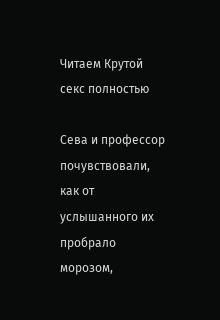Читаем Крутой секс полностью

Сева и профессор почувствовали, как от услышанного их пробрало морозом,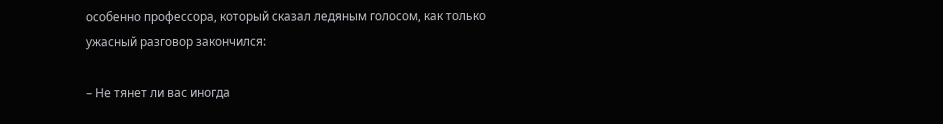особенно профессора, который сказал ледяным голосом, как только ужасный разговор закончился:

– Не тянет ли вас иногда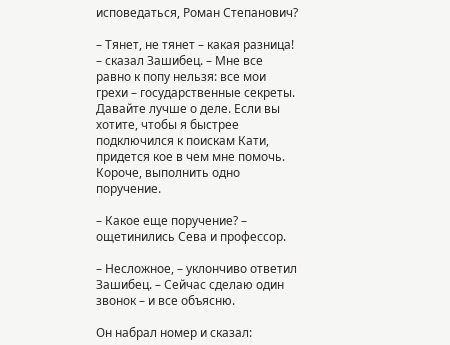исповедаться, Роман Степанович?

– Тянет, не тянет – какая разница! – сказал Зашибец. – Мне все равно к попу нельзя: все мои грехи – государственные секреты. Давайте лучше о деле. Если вы хотите, чтобы я быстрее подключился к поискам Кати, придется кое в чем мне помочь. Короче, выполнить одно поручение.

– Какое еще поручение? – ощетинились Сева и профессор.

– Несложное, – уклончиво ответил Зашибец. – Сейчас сделаю один звонок – и все объясню.

Он набрал номер и сказал: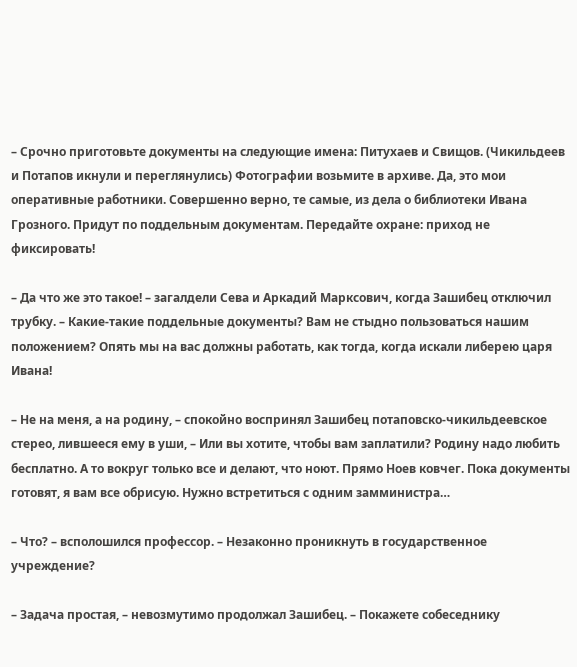– Срочно приготовьте документы на следующие имена: Питухаев и Свищов. (Чикильдеев и Потапов икнули и переглянулись) Фотографии возьмите в архиве. Да, это мои оперативные работники. Совершенно верно, те самые, из дела о библиотеки Ивана Грозного. Придут по поддельным документам. Передайте охране: приход не фиксировать!

– Да что же это такое! – загалдели Сева и Аркадий Марксович, когда Зашибец отключил трубку. – Какие-такие поддельные документы? Вам не стыдно пользоваться нашим положением? Опять мы на вас должны работать, как тогда, когда искали либерею царя Ивана!

– Не на меня, а на родину, – спокойно воспринял Зашибец потаповско-чикильдеевское стерео, лившееся ему в уши, – Или вы хотите, чтобы вам заплатили? Родину надо любить бесплатно. А то вокруг только все и делают, что ноют. Прямо Ноев ковчег. Пока документы готовят, я вам все обрисую. Нужно встретиться с одним замминистра…

– Что? – всполошился профессор. – Незаконно проникнуть в государственное учреждение?

– Задача простая, – невозмутимо продолжал Зашибец. – Покажете собеседнику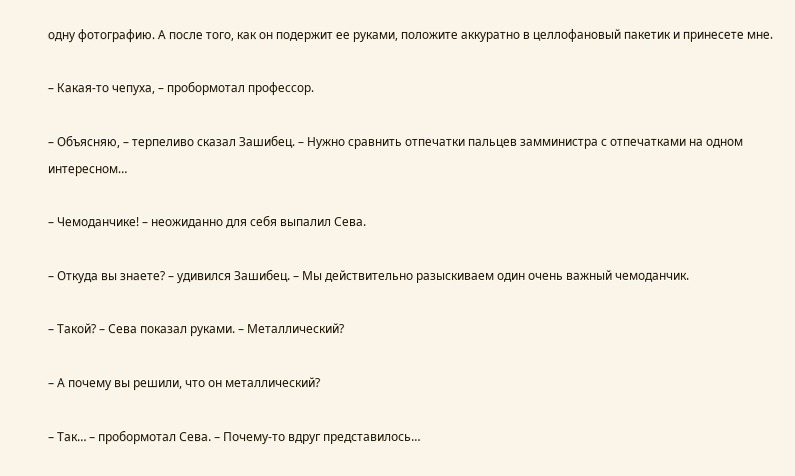одну фотографию. А после того, как он подержит ее руками, положите аккуратно в целлофановый пакетик и принесете мне.

– Какая-то чепуха, – пробормотал профессор.

– Объясняю, – терпеливо сказал Зашибец. – Нужно сравнить отпечатки пальцев замминистра с отпечатками на одном интересном…

– Чемоданчике! – неожиданно для себя выпалил Сева.

– Откуда вы знаете? – удивился Зашибец. – Мы действительно разыскиваем один очень важный чемоданчик.

– Такой? – Сева показал руками. – Металлический?

– А почему вы решили, что он металлический?

– Так… – пробормотал Сева. – Почему-то вдруг представилось…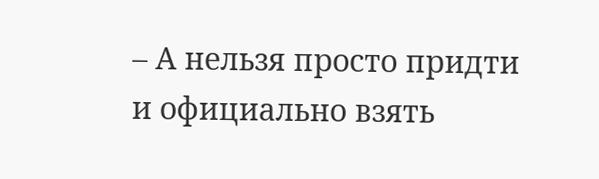– А нельзя просто придти и официально взять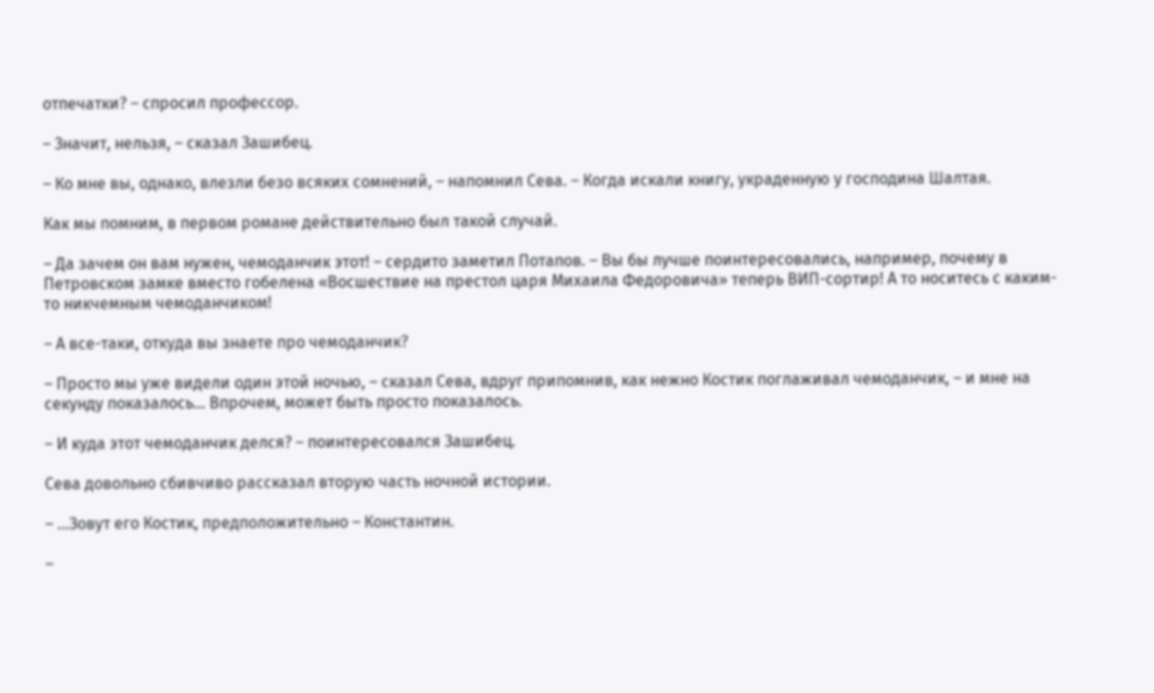отпечатки? – спросил профессор.

– Значит, нельзя, – сказал Зашибец.

– Ко мне вы, однако, влезли безо всяких сомнений, – напомнил Сева. – Когда искали книгу, украденную у господина Шалтая.

Как мы помним, в первом романе действительно был такой случай.

– Да зачем он вам нужен, чемоданчик этот! – сердито заметил Потапов. – Вы бы лучше поинтересовались, например, почему в Петровском замке вместо гобелена «Восшествие на престол царя Михаила Федоровича» теперь ВИП-сортир! А то носитесь с каким-то никчемным чемоданчиком!

– А все-таки, откуда вы знаете про чемоданчик?

– Просто мы уже видели один этой ночью, – сказал Сева, вдруг припомнив, как нежно Костик поглаживал чемоданчик, – и мне на секунду показалось… Впрочем, может быть просто показалось.

– И куда этот чемоданчик делся? – поинтересовался Зашибец.

Сева довольно сбивчиво рассказал вторую часть ночной истории.

– …Зовут его Костик, предположительно – Константин.

–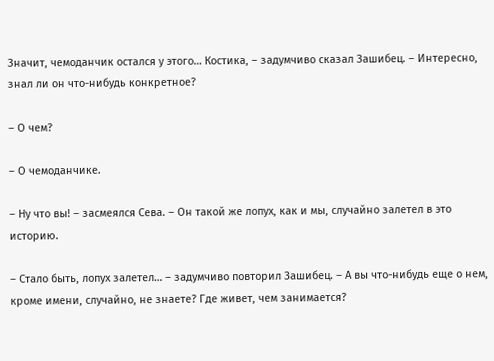Значит, чемоданчик остался у этого… Костика, – задумчиво сказал Зашибец. – Интересно, знал ли он что-нибудь конкретное?

– О чем?

– О чемоданчике.

– Ну что вы! – засмеялся Сева. – Он такой же лопух, как и мы, случайно залетел в это историю.

– Стало быть, лопух залетел… – задумчиво повторил Зашибец. – А вы что-нибудь еще о нем, кроме имени, случайно, не знаете? Где живет, чем занимается?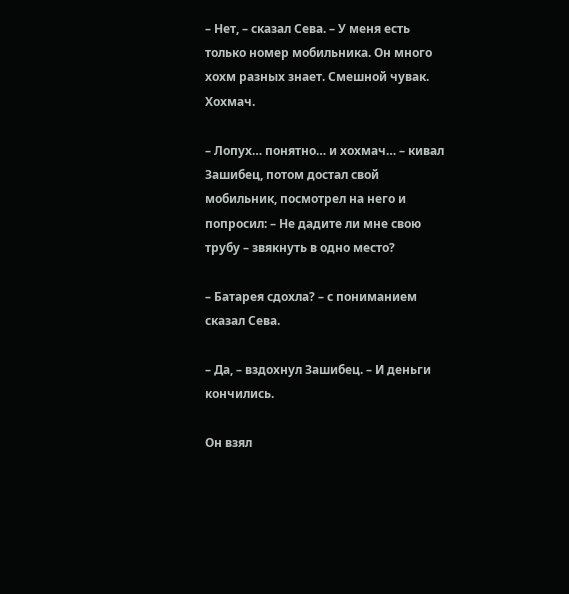– Нет, – сказал Сева. – У меня есть только номер мобильника. Он много хохм разных знает. Смешной чувак. Хохмач.

– Лопух… понятно… и хохмач… – кивал Зашибец, потом достал свой мобильник, посмотрел на него и попросил: – Не дадите ли мне свою трубу – звякнуть в одно место?

– Батарея сдохла? – с пониманием сказал Сева.

– Да, – вздохнул Зашибец. – И деньги кончились.

Он взял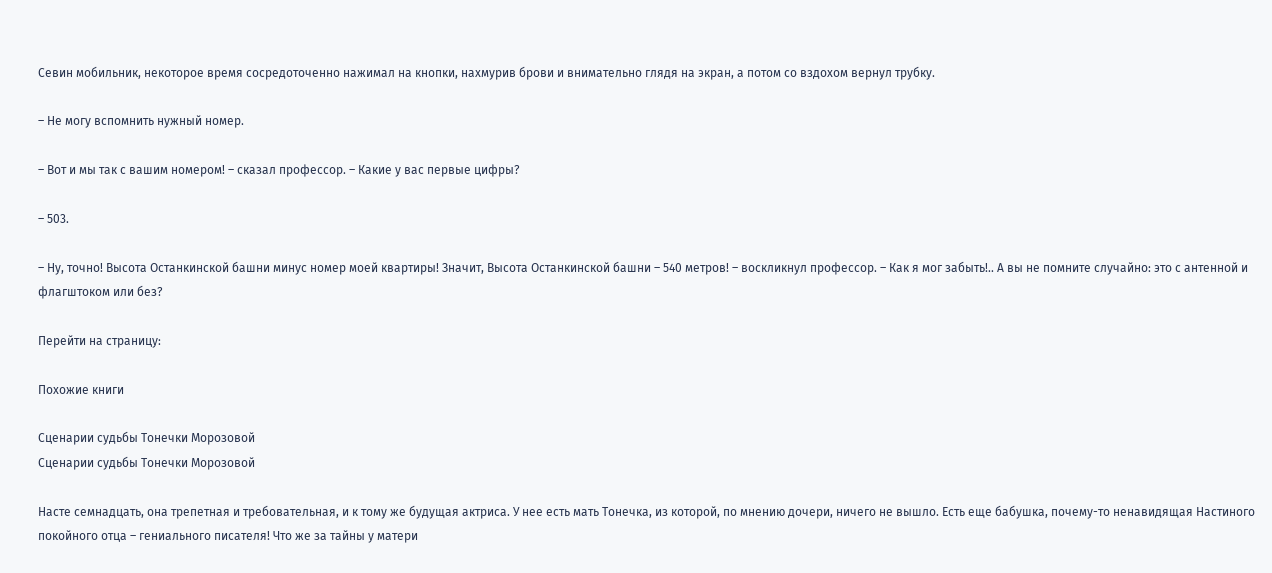Севин мобильник, некоторое время сосредоточенно нажимал на кнопки, нахмурив брови и внимательно глядя на экран, а потом со вздохом вернул трубку.

– Не могу вспомнить нужный номер.

– Вот и мы так с вашим номером! – сказал профессор. – Какие у вас первые цифры?

– 503.

– Ну, точно! Высота Останкинской башни минус номер моей квартиры! Значит, Высота Останкинской башни – 540 метров! – воскликнул профессор. – Как я мог забыть!.. А вы не помните случайно: это с антенной и флагштоком или без?

Перейти на страницу:

Похожие книги

Сценарии судьбы Тонечки Морозовой
Сценарии судьбы Тонечки Морозовой

Насте семнадцать, она трепетная и требовательная, и к тому же будущая актриса. У нее есть мать Тонечка, из которой, по мнению дочери, ничего не вышло. Есть еще бабушка, почему-то ненавидящая Настиного покойного отца – гениального писателя! Что же за тайны у матери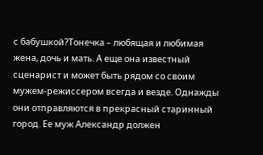с бабушкой?Тонечка – любящая и любимая жена, дочь и мать. А еще она известный сценарист и может быть рядом со своим мужем-режиссером всегда и везде. Однажды они отправляются в прекрасный старинный город. Ее муж Александр должен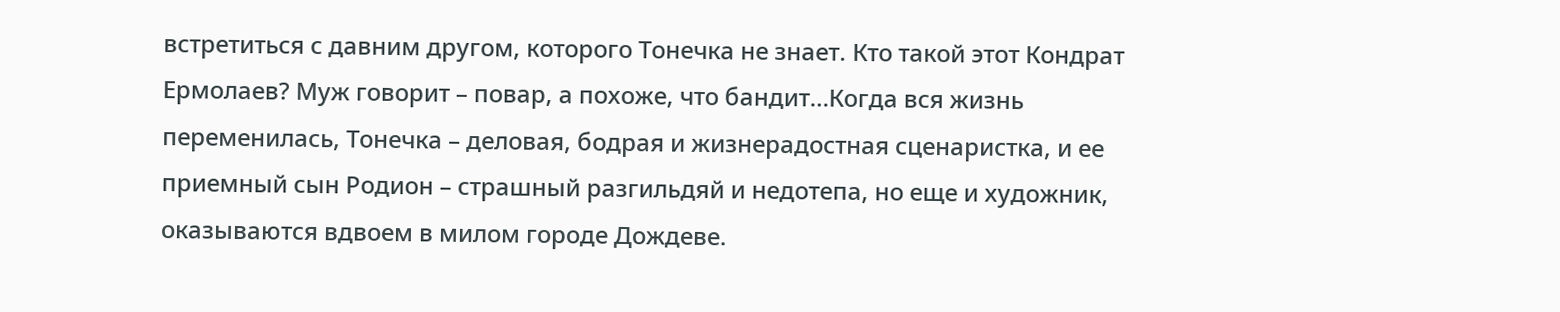встретиться с давним другом, которого Тонечка не знает. Кто такой этот Кондрат Ермолаев? Муж говорит – повар, а похоже, что бандит…Когда вся жизнь переменилась, Тонечка – деловая, бодрая и жизнерадостная сценаристка, и ее приемный сын Родион – страшный разгильдяй и недотепа, но еще и художник, оказываются вдвоем в милом городе Дождеве.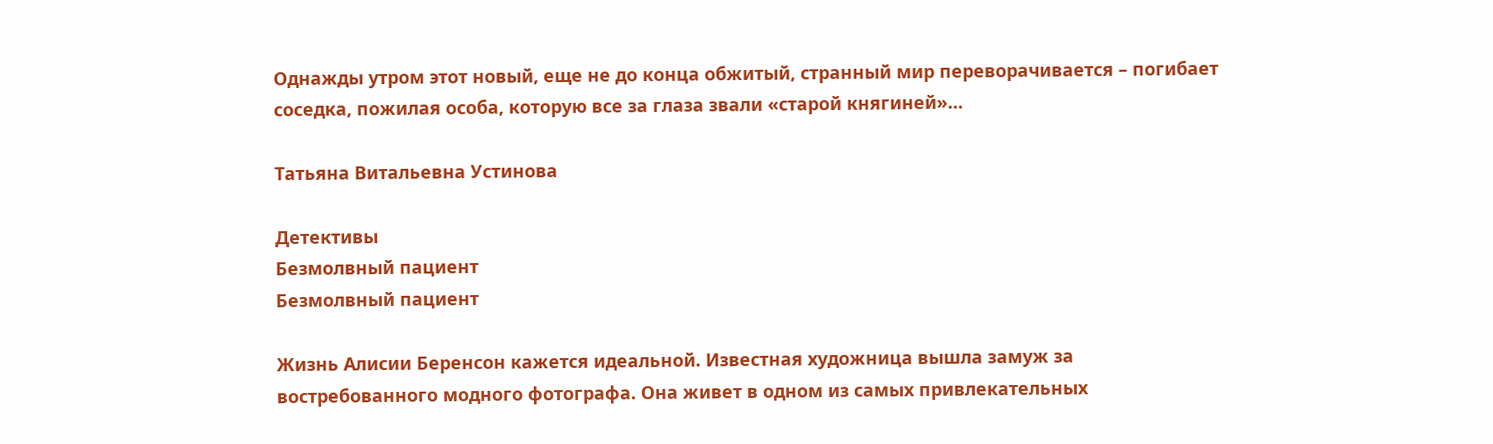Однажды утром этот новый, еще не до конца обжитый, странный мир переворачивается – погибает соседка, пожилая особа, которую все за глаза звали «старой княгиней»…

Татьяна Витальевна Устинова

Детективы
Безмолвный пациент
Безмолвный пациент

Жизнь Алисии Беренсон кажется идеальной. Известная художница вышла замуж за востребованного модного фотографа. Она живет в одном из самых привлекательных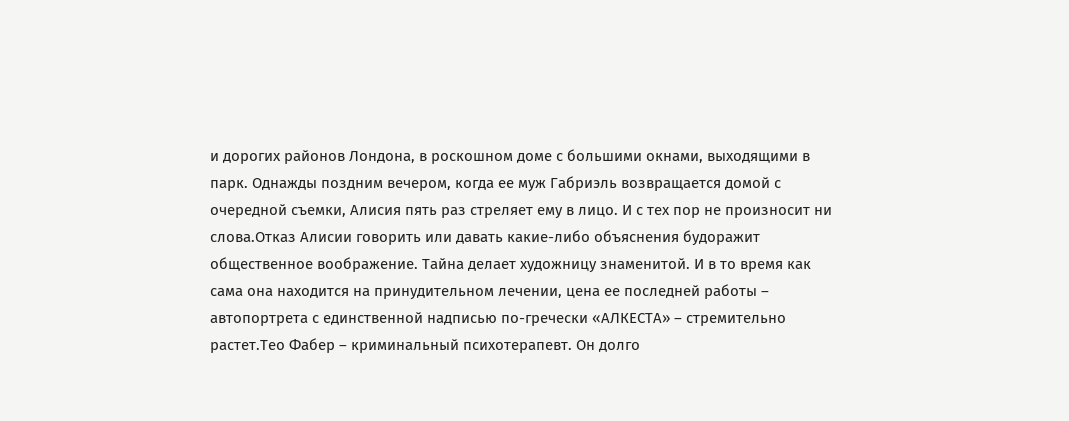и дорогих районов Лондона, в роскошном доме с большими окнами, выходящими в парк. Однажды поздним вечером, когда ее муж Габриэль возвращается домой с очередной съемки, Алисия пять раз стреляет ему в лицо. И с тех пор не произносит ни слова.Отказ Алисии говорить или давать какие-либо объяснения будоражит общественное воображение. Тайна делает художницу знаменитой. И в то время как сама она находится на принудительном лечении, цена ее последней работы – автопортрета с единственной надписью по-гречески «АЛКЕСТА» – стремительно растет.Тео Фабер – криминальный психотерапевт. Он долго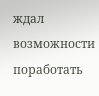ждал возможности поработать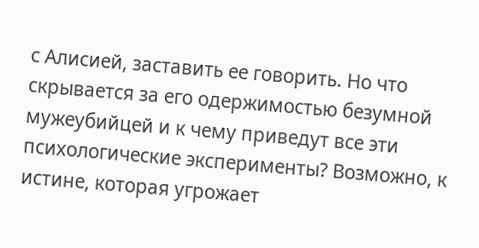с Алисией, заставить ее говорить. Но что скрывается за его одержимостью безумной мужеубийцей и к чему приведут все эти психологические эксперименты? Возможно, к истине, которая угрожает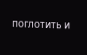поглотить и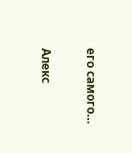его самого…

Алекс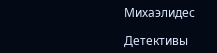Михаэлидес

Детективы